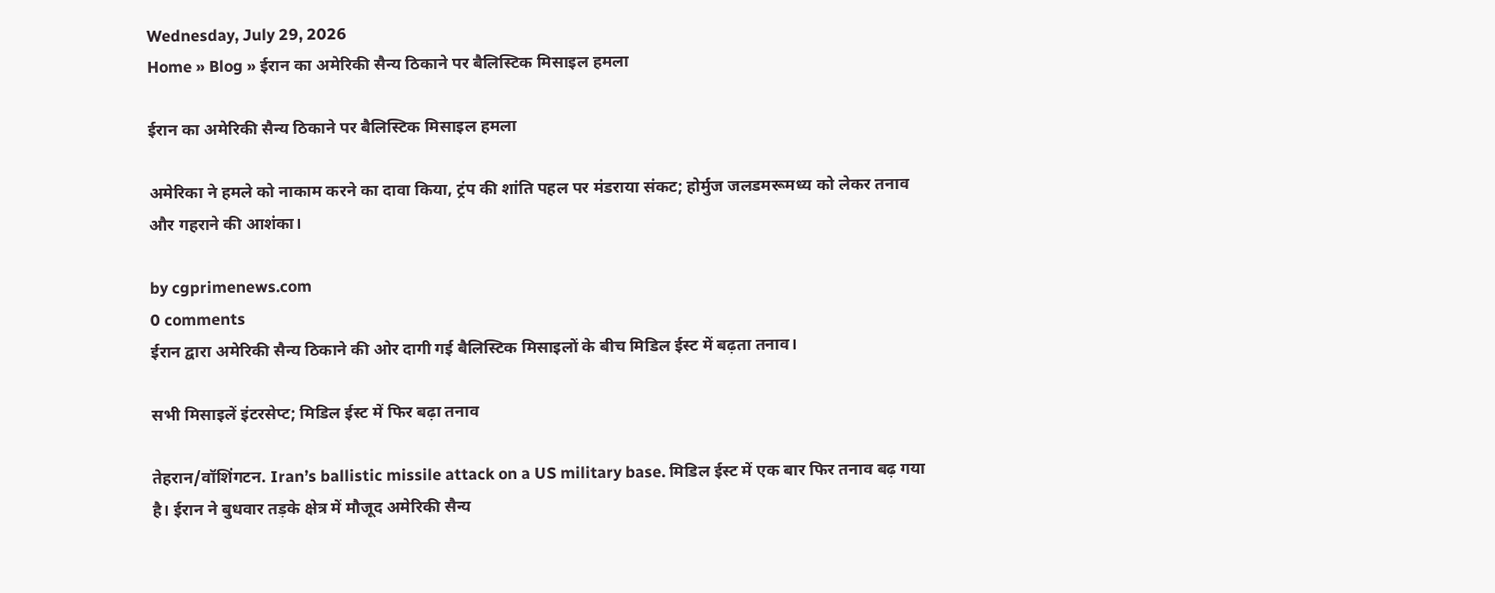Wednesday, July 29, 2026
Home » Blog » ईरान का अमेरिकी सैन्य ठिकाने पर बैलिस्टिक मिसाइल हमला

ईरान का अमेरिकी सैन्य ठिकाने पर बैलिस्टिक मिसाइल हमला

अमेरिका ने हमले को नाकाम करने का दावा किया, ट्रंप की शांति पहल पर मंडराया संकट; होर्मुज जलडमरूमध्य को लेकर तनाव और गहराने की आशंका।

by cgprimenews.com
0 comments
ईरान द्वारा अमेरिकी सैन्य ठिकाने की ओर दागी गई बैलिस्टिक मिसाइलों के बीच मिडिल ईस्ट में बढ़ता तनाव।

सभी मिसाइलें इंटरसेप्ट; मिडिल ईस्ट में फिर बढ़ा तनाव

तेहरान/वॉशिंगटन. Iran’s ballistic missile attack on a US military base. मिडिल ईस्ट में एक बार फिर तनाव बढ़ गया है। ईरान ने बुधवार तड़के क्षेत्र में मौजूद अमेरिकी सैन्य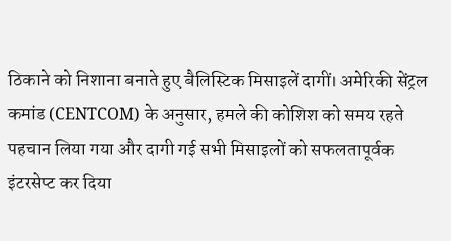ठिकाने को निशाना बनाते हुए बैलिस्टिक मिसाइलें दागीं। अमेरिकी सेंट्रल कमांड (CENTCOM) के अनुसार, हमले की कोशिश को समय रहते पहचान लिया गया और दागी गई सभी मिसाइलों को सफलतापूर्वक इंटरसेप्ट कर दिया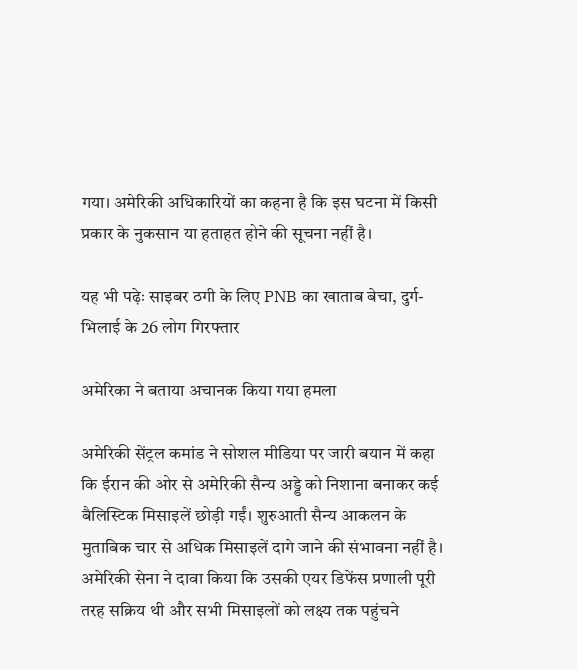गया। अमेरिकी अधिकारियों का कहना है कि इस घटना में किसी प्रकार के नुकसान या हताहत होने की सूचना नहीं है।

यह भी पढ़ेः साइबर ठगी के लिए PNB का खाताब बेचा, दुर्ग-भिलाई के 26 लोग गिरफ्तार

अमेरिका ने बताया अचानक किया गया हमला

अमेरिकी सेंट्रल कमांड ने सोशल मीडिया पर जारी बयान में कहा कि ईरान की ओर से अमेरिकी सैन्य अड्डे को निशाना बनाकर कई बैलिस्टिक मिसाइलें छोड़ी गईं। शुरुआती सैन्य आकलन के मुताबिक चार से अधिक मिसाइलें दागे जाने की संभावना नहीं है। अमेरिकी सेना ने दावा किया कि उसकी एयर डिफेंस प्रणाली पूरी तरह सक्रिय थी और सभी मिसाइलों को लक्ष्य तक पहुंचने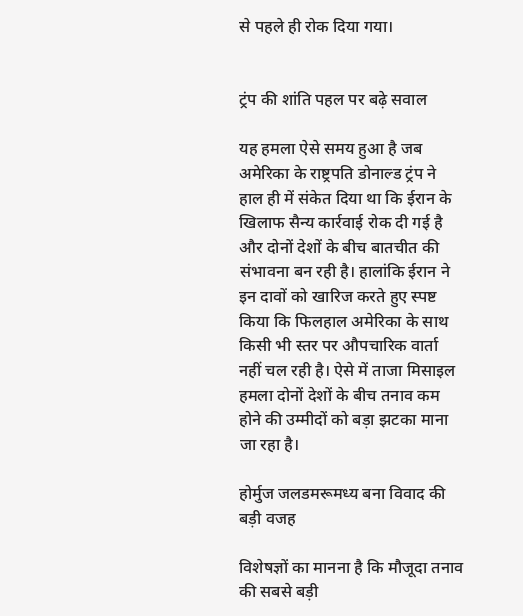से पहले ही रोक दिया गया।


ट्रंप की शांति पहल पर बढ़े सवाल

यह हमला ऐसे समय हुआ है जब अमेरिका के राष्ट्रपति डोनाल्ड ट्रंप ने हाल ही में संकेत दिया था कि ईरान के खिलाफ सैन्य कार्रवाई रोक दी गई है और दोनों देशों के बीच बातचीत की संभावना बन रही है। हालांकि ईरान ने इन दावों को खारिज करते हुए स्पष्ट किया कि फिलहाल अमेरिका के साथ किसी भी स्तर पर औपचारिक वार्ता नहीं चल रही है। ऐसे में ताजा मिसाइल हमला दोनों देशों के बीच तनाव कम होने की उम्मीदों को बड़ा झटका माना जा रहा है।

होर्मुज जलडमरूमध्य बना विवाद की बड़ी वजह

विशेषज्ञों का मानना है कि मौजूदा तनाव की सबसे बड़ी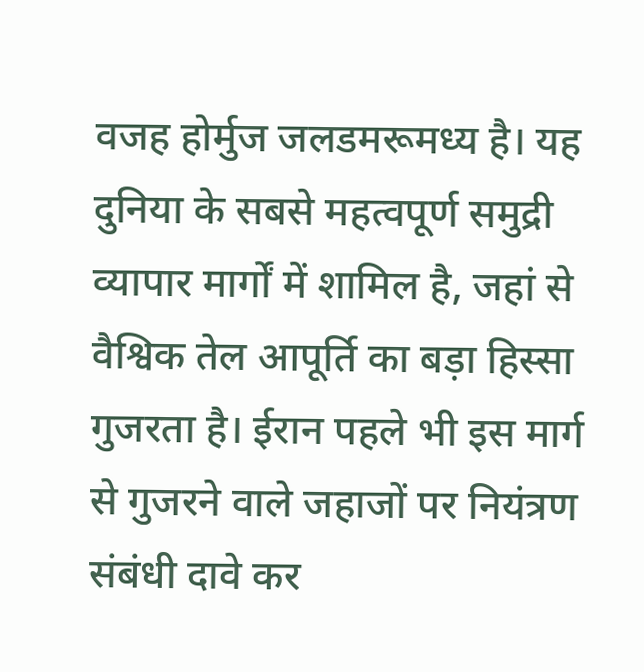वजह होर्मुज जलडमरूमध्य है। यह दुनिया के सबसे महत्वपूर्ण समुद्री व्यापार मार्गों में शामिल है, जहां से वैश्विक तेल आपूर्ति का बड़ा हिस्सा गुजरता है। ईरान पहले भी इस मार्ग से गुजरने वाले जहाजों पर नियंत्रण संबंधी दावे कर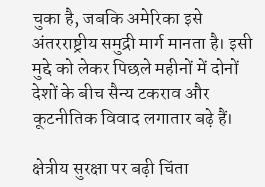चुका है, जबकि अमेरिका इसे अंतरराष्ट्रीय समुद्री मार्ग मानता है। इसी मुद्दे को लेकर पिछले महीनों में दोनों देशों के बीच सैन्य टकराव और कूटनीतिक विवाद लगातार बढ़े हैं।

क्षेत्रीय सुरक्षा पर बढ़ी चिंता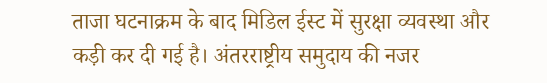ताजा घटनाक्रम के बाद मिडिल ईस्ट में सुरक्षा व्यवस्था और कड़ी कर दी गई है। अंतरराष्ट्रीय समुदाय की नजर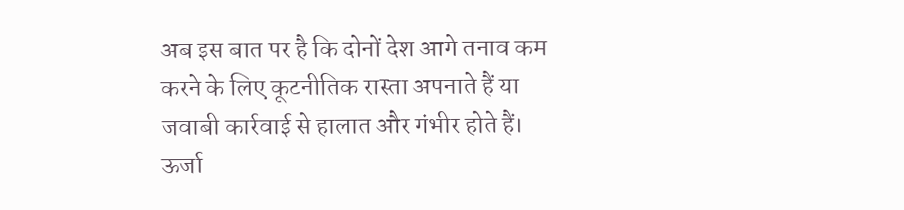अब इस बात पर है कि दोनों देश आगे तनाव कम करने के लिए कूटनीतिक रास्ता अपनाते हैं या जवाबी कार्रवाई से हालात और गंभीर होते हैं। ऊर्जा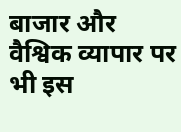बाजार और वैश्विक व्यापार पर भी इस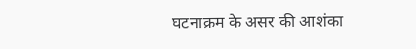घटनाक्रम के असर की आशंका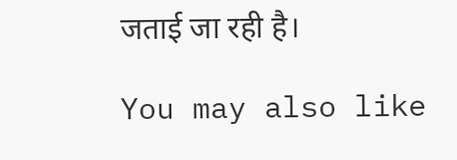जताई जा रही है।

You may also like